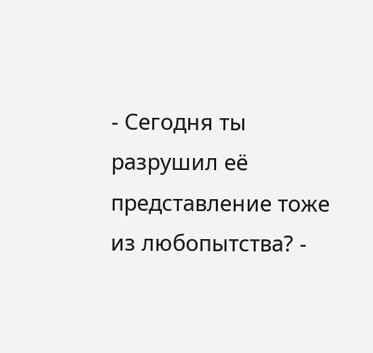- Сегодня ты разрушил её представление тоже из любопытства? -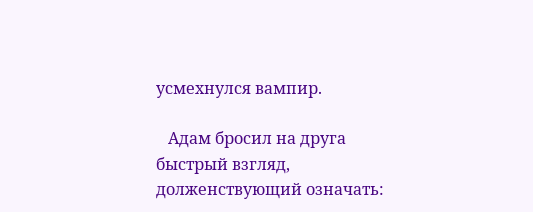усмехнулся вампир.

   Адам бросил на друга быстрый взгляд, долженствующий означать: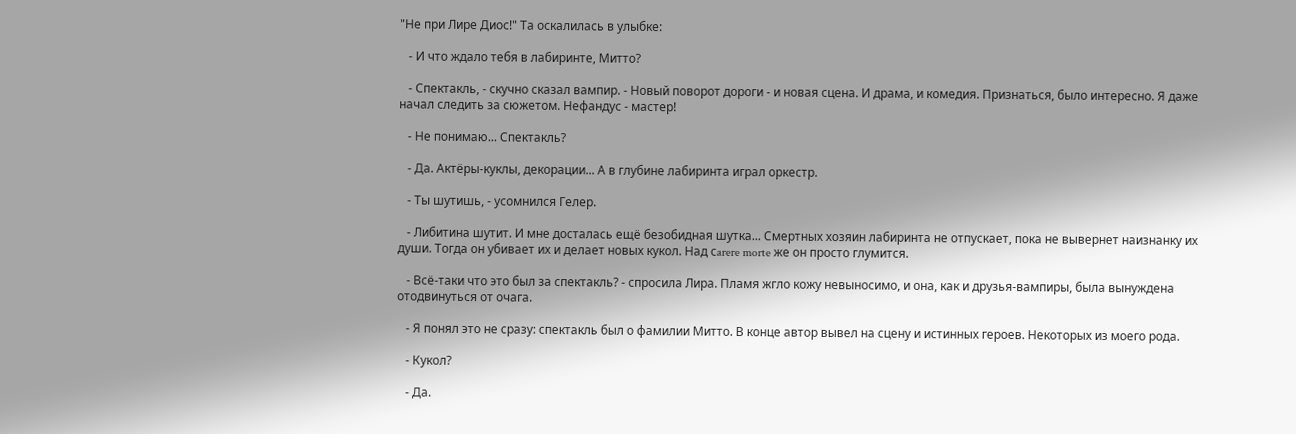"Не при Лире Диос!" Та оскалилась в улыбке:

   - И что ждало тебя в лабиринте, Митто?

   - Спектакль, - скучно сказал вампир. - Новый поворот дороги - и новая сцена. И драма, и комедия. Признаться, было интересно. Я даже начал следить за сюжетом. Нефандус - мастер!

   - Не понимаю... Спектакль?

   - Да. Актёры-куклы, декорации... А в глубине лабиринта играл оркестр.

   - Ты шутишь, - усомнился Гелер.

   - Либитина шутит. И мне досталась ещё безобидная шутка... Смертных хозяин лабиринта не отпускает, пока не вывернет наизнанку их души. Тогда он убивает их и делает новых кукол. Над сarere morte же он просто глумится.

   - Всё-таки что это был за спектакль? - спросила Лира. Пламя жгло кожу невыносимо, и она, как и друзья-вампиры, была вынуждена отодвинуться от очага.

   - Я понял это не сразу: спектакль был о фамилии Митто. В конце автор вывел на сцену и истинных героев. Некоторых из моего рода.

   - Кукол?

   - Да.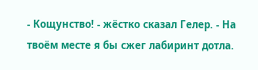- Кощунство! - жёстко сказал Гелер. - На твоём месте я бы сжег лабиринт дотла.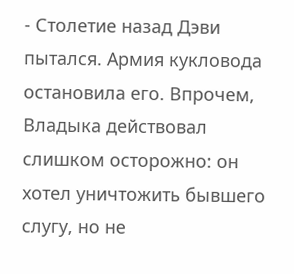- Столетие назад Дэви пытался. Армия кукловода остановила его. Впрочем, Владыка действовал слишком осторожно: он хотел уничтожить бывшего слугу, но не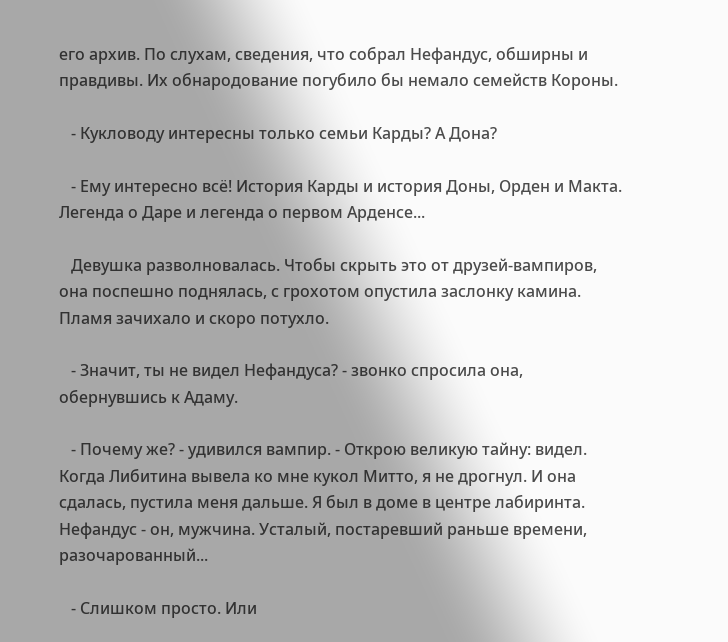его архив. По слухам, сведения, что собрал Нефандус, обширны и правдивы. Их обнародование погубило бы немало семейств Короны.

   - Кукловоду интересны только семьи Карды? А Дона?

   - Ему интересно всё! История Карды и история Доны, Орден и Макта. Легенда о Даре и легенда о первом Арденсе...

   Девушка разволновалась. Чтобы скрыть это от друзей-вампиров, она поспешно поднялась, с грохотом опустила заслонку камина. Пламя зачихало и скоро потухло.

   - Значит, ты не видел Нефандуса? - звонко спросила она, обернувшись к Адаму.

   - Почему же? - удивился вампир. - Открою великую тайну: видел. Когда Либитина вывела ко мне кукол Митто, я не дрогнул. И она сдалась, пустила меня дальше. Я был в доме в центре лабиринта. Нефандус - он, мужчина. Усталый, постаревший раньше времени, разочарованный...

   - Слишком просто. Или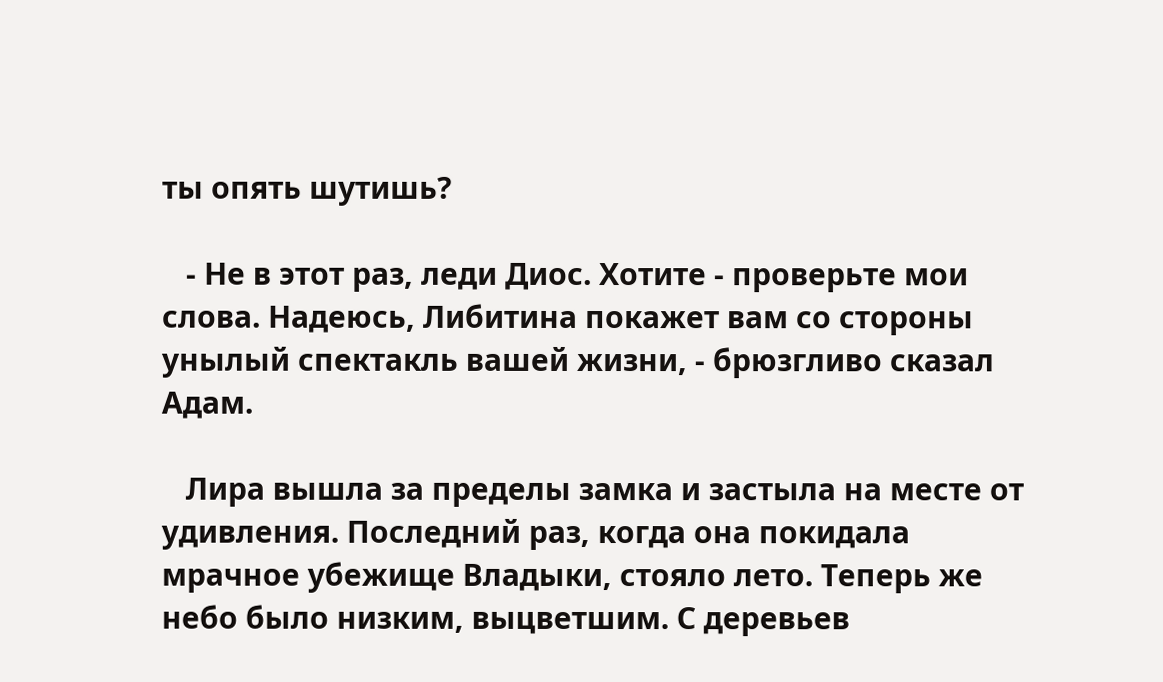ты опять шутишь?

   - Не в этот раз, леди Диос. Хотите - проверьте мои слова. Надеюсь, Либитина покажет вам со стороны унылый спектакль вашей жизни, - брюзгливо сказал Адам.

   Лира вышла за пределы замка и застыла на месте от удивления. Последний раз, когда она покидала мрачное убежище Владыки, стояло лето. Теперь же небо было низким, выцветшим. С деревьев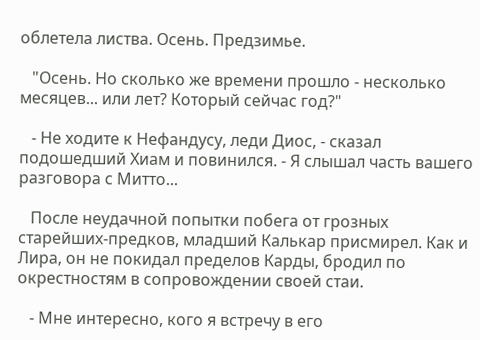облетела листва. Осень. Предзимье.

   "Осень. Но сколько же времени прошло - несколько месяцев... или лет? Который сейчас год?"

   - Не ходите к Нефандусу, леди Диос, - сказал подошедший Хиам и повинился. - Я слышал часть вашего разговора с Митто...

   После неудачной попытки побега от грозных старейших-предков, младший Калькар присмирел. Как и Лира, он не покидал пределов Карды, бродил по окрестностям в сопровождении своей стаи.

   - Мне интересно, кого я встречу в его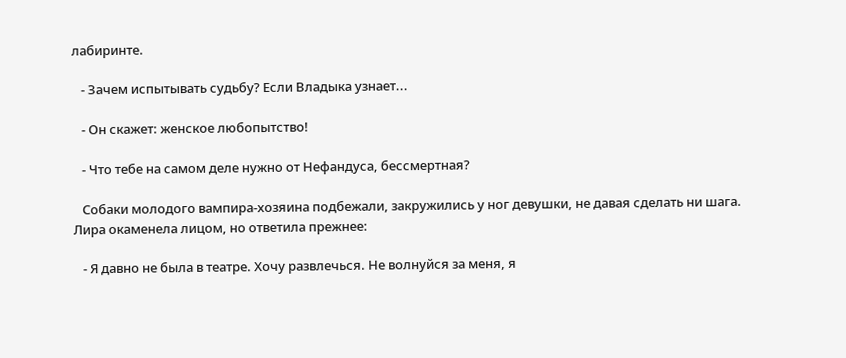лабиринте.

   - Зачем испытывать судьбу? Если Владыка узнает...

   - Он скажет: женское любопытство!

   - Что тебе на самом деле нужно от Нефандуса, бессмертная?

   Собаки молодого вампира-хозяина подбежали, закружились у ног девушки, не давая сделать ни шага. Лира окаменела лицом, но ответила прежнее:

   - Я давно не была в театре. Хочу развлечься. Не волнуйся за меня, я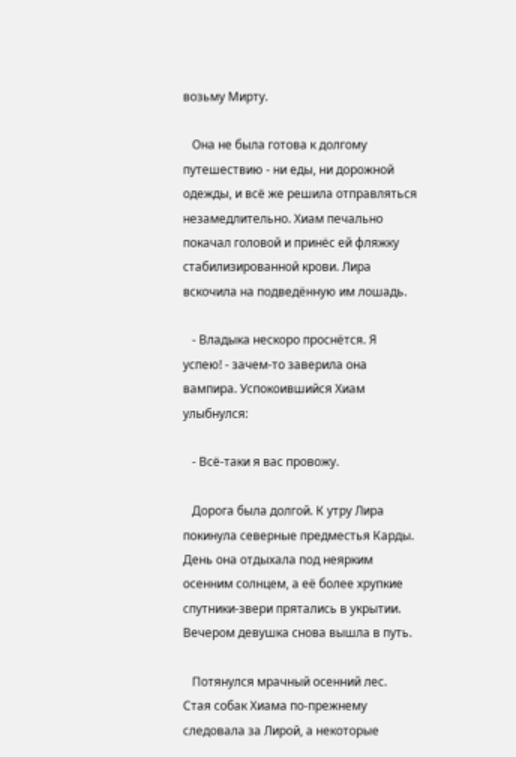возьму Мирту.

   Она не была готова к долгому путешествию - ни еды, ни дорожной одежды, и всё же решила отправляться незамедлительно. Хиам печально покачал головой и принёс ей фляжку стабилизированной крови. Лира вскочила на подведённую им лошадь.

   - Владыка нескоро проснётся. Я успею! - зачем-то заверила она вампира. Успокоившийся Хиам улыбнулся:

   - Всё-таки я вас провожу.

   Дорога была долгой. К утру Лира покинула северные предместья Карды. День она отдыхала под неярким осенним солнцем, а её более хрупкие спутники-звери прятались в укрытии. Вечером девушка снова вышла в путь.

   Потянулся мрачный осенний лес. Стая собак Хиама по-прежнему следовала за Лирой, а некоторые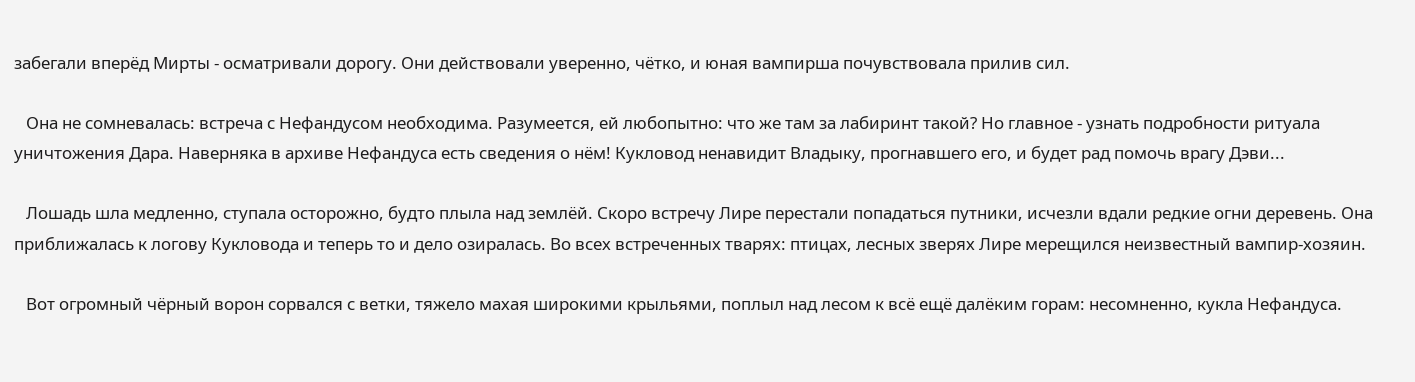забегали вперёд Мирты - осматривали дорогу. Они действовали уверенно, чётко, и юная вампирша почувствовала прилив сил.

   Она не сомневалась: встреча с Нефандусом необходима. Разумеется, ей любопытно: что же там за лабиринт такой? Но главное - узнать подробности ритуала уничтожения Дара. Наверняка в архиве Нефандуса есть сведения о нём! Кукловод ненавидит Владыку, прогнавшего его, и будет рад помочь врагу Дэви...

   Лошадь шла медленно, ступала осторожно, будто плыла над землёй. Скоро встречу Лире перестали попадаться путники, исчезли вдали редкие огни деревень. Она приближалась к логову Кукловода и теперь то и дело озиралась. Во всех встреченных тварях: птицах, лесных зверях Лире мерещился неизвестный вампир-хозяин.

   Вот огромный чёрный ворон сорвался с ветки, тяжело махая широкими крыльями, поплыл над лесом к всё ещё далёким горам: несомненно, кукла Нефандуса.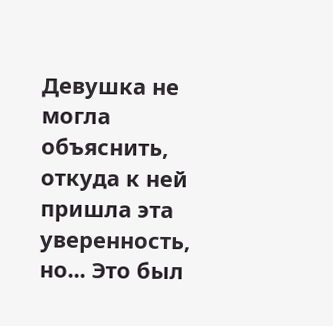Девушка не могла объяснить, откуда к ней пришла эта уверенность, но... Это был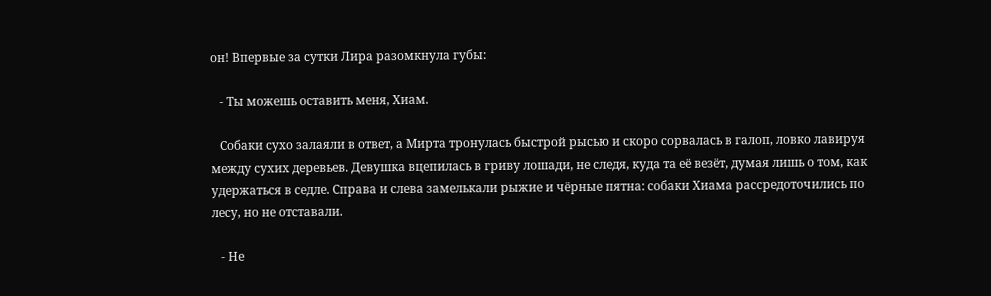он! Впервые за сутки Лира разомкнула губы:

   - Ты можешь оставить меня, Хиам.

   Собаки сухо залаяли в ответ, а Мирта тронулась быстрой рысью и скоро сорвалась в галоп, ловко лавируя между сухих деревьев. Девушка вцепилась в гриву лошади, не следя, куда та её везёт, думая лишь о том, как удержаться в седле. Справа и слева замелькали рыжие и чёрные пятна: собаки Хиама рассредоточились по лесу, но не отставали.

   - Не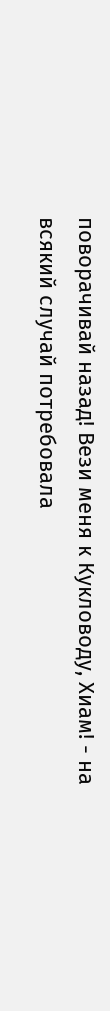поворачивай назад! Вези меня к Кукловоду, Хиам! - на всякий случай потребовала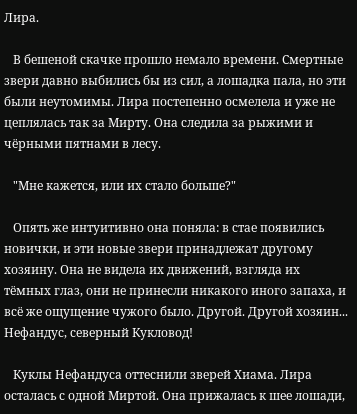Лира.

   В бешеной скачке прошло немало времени. Смертные звери давно выбились бы из сил, а лошадка пала, но эти были неутомимы. Лира постепенно осмелела и уже не цеплялась так за Мирту. Она следила за рыжими и чёрными пятнами в лесу.

   "Мне кажется, или их стало больше?"

   Опять же интуитивно она поняла: в стае появились новички, и эти новые звери принадлежат другому хозяину. Она не видела их движений, взгляда их тёмных глаз, они не принесли никакого иного запаха, и всё же ощущение чужого было. Другой. Другой хозяин... Нефандус, северный Кукловод!

   Куклы Нефандуса оттеснили зверей Хиама. Лира осталась с одной Миртой. Она прижалась к шее лошади,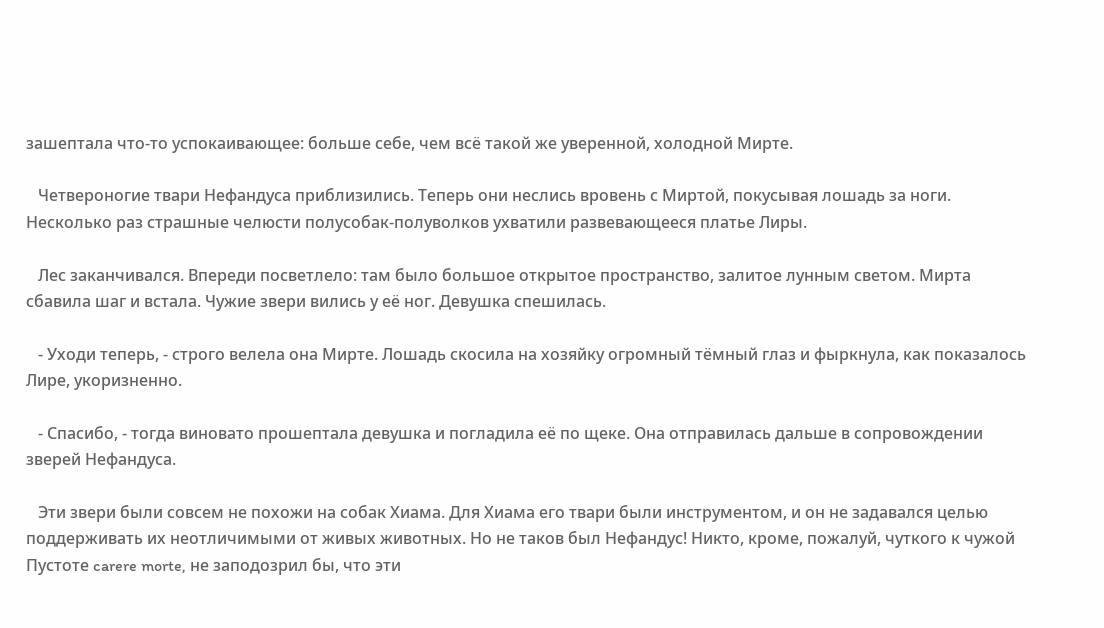зашептала что-то успокаивающее: больше себе, чем всё такой же уверенной, холодной Мирте.

   Четвероногие твари Нефандуса приблизились. Теперь они неслись вровень с Миртой, покусывая лошадь за ноги. Несколько раз страшные челюсти полусобак-полуволков ухватили развевающееся платье Лиры.

   Лес заканчивался. Впереди посветлело: там было большое открытое пространство, залитое лунным светом. Мирта сбавила шаг и встала. Чужие звери вились у её ног. Девушка спешилась.

   - Уходи теперь, - строго велела она Мирте. Лошадь скосила на хозяйку огромный тёмный глаз и фыркнула, как показалось Лире, укоризненно.

   - Спасибо, - тогда виновато прошептала девушка и погладила её по щеке. Она отправилась дальше в сопровождении зверей Нефандуса.

   Эти звери были совсем не похожи на собак Хиама. Для Хиама его твари были инструментом, и он не задавался целью поддерживать их неотличимыми от живых животных. Но не таков был Нефандус! Никто, кроме, пожалуй, чуткого к чужой Пустоте carere morte, не заподозрил бы, что эти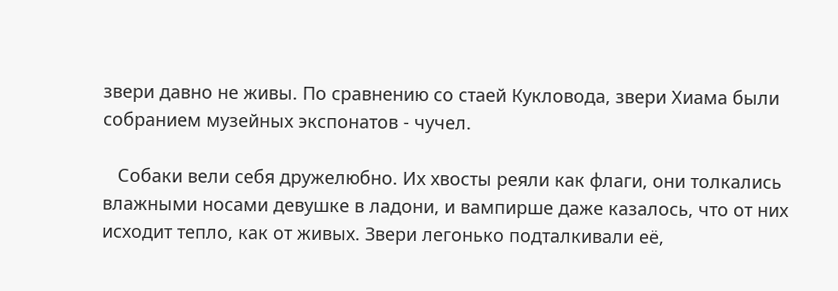звери давно не живы. По сравнению со стаей Кукловода, звери Хиама были собранием музейных экспонатов - чучел.

   Собаки вели себя дружелюбно. Их хвосты реяли как флаги, они толкались влажными носами девушке в ладони, и вампирше даже казалось, что от них исходит тепло, как от живых. Звери легонько подталкивали её,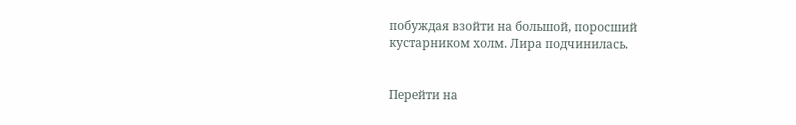побуждая взойти на большой, поросший кустарником холм. Лира подчинилась.


Перейти на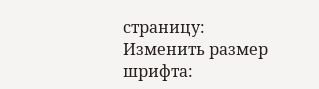страницу:
Изменить размер шрифта: